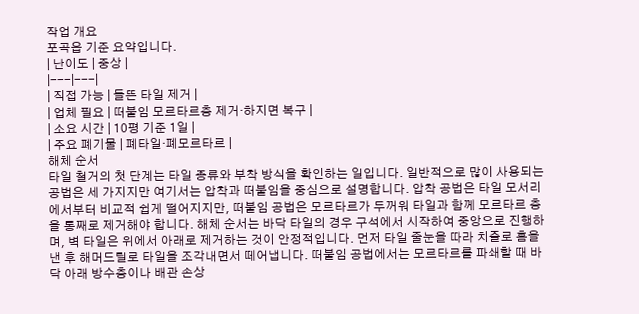작업 개요
포곡읍 기준 요약입니다.
| 난이도 | 중상 |
|---|---|
| 직접 가능 | 들뜬 타일 제거 |
| 업체 필요 | 떠붙임 모르타르층 제거·하지면 복구 |
| 소요 시간 | 10평 기준 1일 |
| 주요 폐기물 | 폐타일·폐모르타르 |
해체 순서
타일 철거의 첫 단계는 타일 종류와 부착 방식을 확인하는 일입니다. 일반적으로 많이 사용되는 공법은 세 가지지만 여기서는 압착과 떠붙임을 중심으로 설명합니다. 압착 공법은 타일 모서리에서부터 비교적 쉽게 떨어지지만, 떠붙임 공법은 모르타르가 두꺼워 타일과 함께 모르타르 층을 통째로 제거해야 합니다. 해체 순서는 바닥 타일의 경우 구석에서 시작하여 중앙으로 진행하며, 벽 타일은 위에서 아래로 제거하는 것이 안정적입니다. 먼저 타일 줄눈을 따라 치즐로 홈을 낸 후 해머드릴로 타일을 조각내면서 떼어냅니다. 떠붙임 공법에서는 모르타르를 파쇄할 때 바닥 아래 방수층이나 배관 손상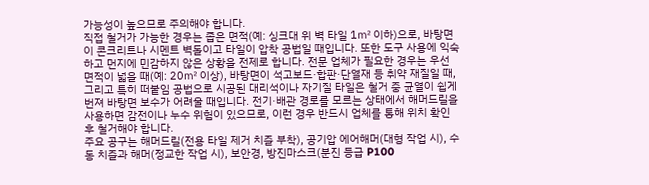가능성이 높으므로 주의해야 합니다.
직접 철거가 가능한 경우는 좁은 면적(예: 싱크대 위 벽 타일 1㎡ 이하)으로, 바탕면이 콘크리트나 시멘트 벽돌이고 타일이 압착 공법일 때입니다. 또한 도구 사용에 익숙하고 먼지에 민감하지 않은 상황을 전제로 합니다. 전문 업체가 필요한 경우는 우선 면적이 넓을 때(예: 20㎡ 이상), 바탕면이 석고보드·합판·단열재 등 취약 재질일 때, 그리고 특히 떠붙임 공법으로 시공된 대리석이나 자기질 타일은 철거 중 균열이 쉽게 번져 바탕면 보수가 어려울 때입니다. 전기·배관 경로를 모르는 상태에서 해머드릴을 사용하면 감전이나 누수 위험이 있으므로, 이런 경우 반드시 업체를 통해 위치 확인 후 철거해야 합니다.
주요 공구는 해머드릴(전용 타일 제거 치즐 부착), 공기압 에어해머(대형 작업 시), 수동 치즐과 해머(정교한 작업 시), 보안경, 방진마스크(분진 등급 P100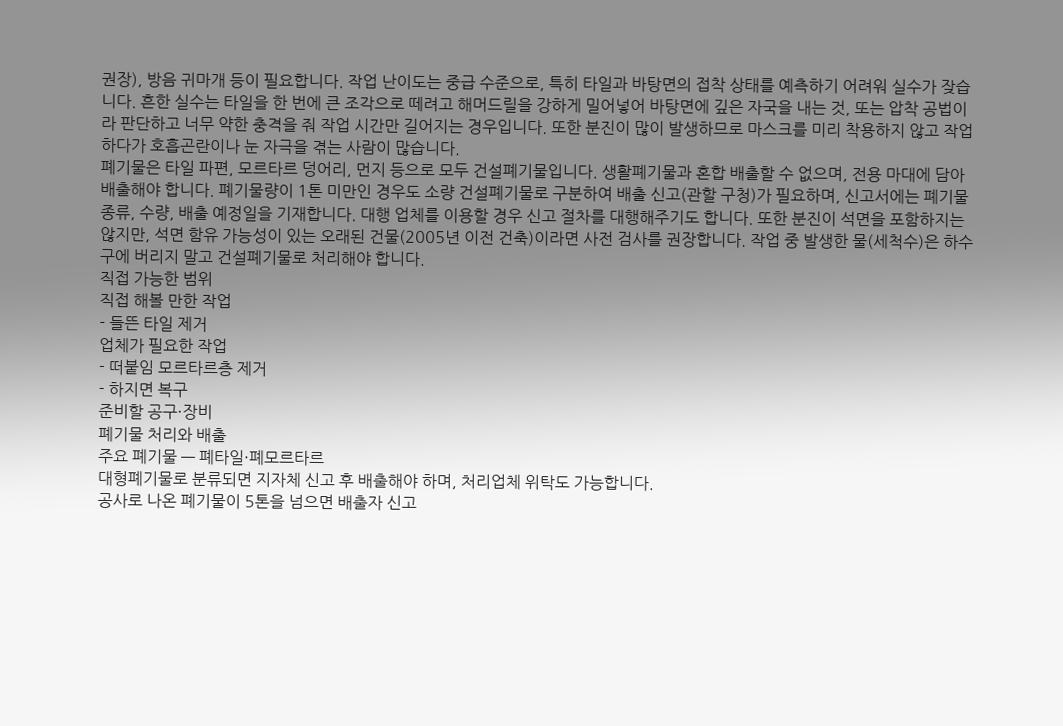권장), 방음 귀마개 등이 필요합니다. 작업 난이도는 중급 수준으로, 특히 타일과 바탕면의 접착 상태를 예측하기 어려워 실수가 잦습니다. 흔한 실수는 타일을 한 번에 큰 조각으로 떼려고 해머드릴을 강하게 밀어넣어 바탕면에 깊은 자국을 내는 것, 또는 압착 공법이라 판단하고 너무 약한 충격을 줘 작업 시간만 길어지는 경우입니다. 또한 분진이 많이 발생하므로 마스크를 미리 착용하지 않고 작업하다가 호흡곤란이나 눈 자극을 겪는 사람이 많습니다.
폐기물은 타일 파편, 모르타르 덩어리, 먼지 등으로 모두 건설폐기물입니다. 생활폐기물과 혼합 배출할 수 없으며, 전용 마대에 담아 배출해야 합니다. 폐기물량이 1톤 미만인 경우도 소량 건설폐기물로 구분하여 배출 신고(관할 구청)가 필요하며, 신고서에는 폐기물 종류, 수량, 배출 예정일을 기재합니다. 대행 업체를 이용할 경우 신고 절차를 대행해주기도 합니다. 또한 분진이 석면을 포함하지는 않지만, 석면 함유 가능성이 있는 오래된 건물(2005년 이전 건축)이라면 사전 검사를 권장합니다. 작업 중 발생한 물(세척수)은 하수구에 버리지 말고 건설폐기물로 처리해야 합니다.
직접 가능한 범위
직접 해볼 만한 작업
- 들뜬 타일 제거
업체가 필요한 작업
- 떠붙임 모르타르층 제거
- 하지면 복구
준비할 공구·장비
폐기물 처리와 배출
주요 폐기물 — 폐타일·폐모르타르
대형폐기물로 분류되면 지자체 신고 후 배출해야 하며, 처리업체 위탁도 가능합니다.
공사로 나온 폐기물이 5톤을 넘으면 배출자 신고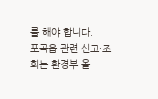를 해야 합니다.
포곡읍 관련 신고·조회는 환경부 올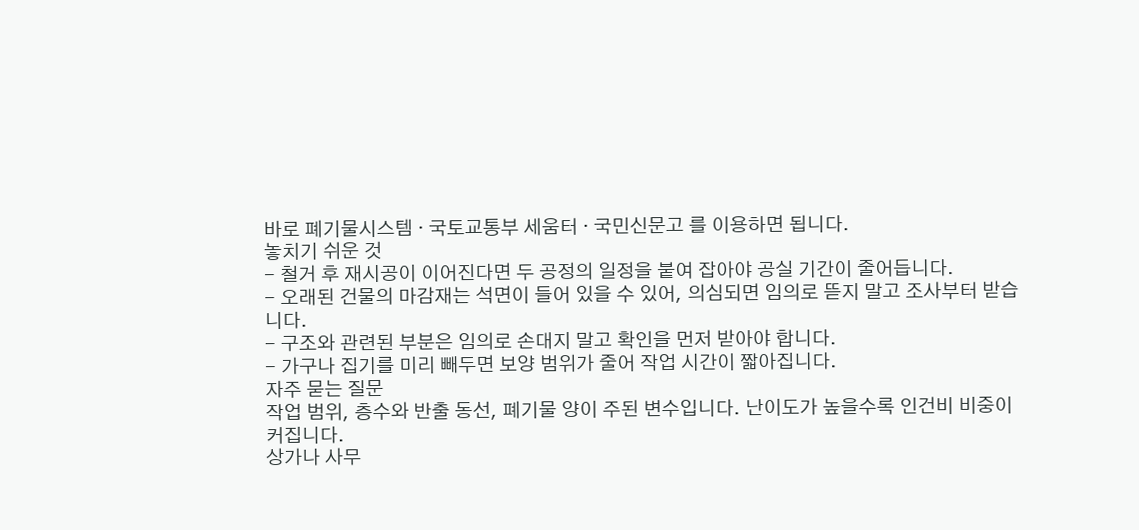바로 폐기물시스템 · 국토교통부 세움터 · 국민신문고 를 이용하면 됩니다.
놓치기 쉬운 것
- 철거 후 재시공이 이어진다면 두 공정의 일정을 붙여 잡아야 공실 기간이 줄어듭니다.
- 오래된 건물의 마감재는 석면이 들어 있을 수 있어, 의심되면 임의로 뜯지 말고 조사부터 받습니다.
- 구조와 관련된 부분은 임의로 손대지 말고 확인을 먼저 받아야 합니다.
- 가구나 집기를 미리 빼두면 보양 범위가 줄어 작업 시간이 짧아집니다.
자주 묻는 질문
작업 범위, 층수와 반출 동선, 폐기물 양이 주된 변수입니다. 난이도가 높을수록 인건비 비중이 커집니다.
상가나 사무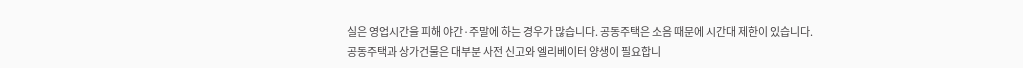실은 영업시간을 피해 야간·주말에 하는 경우가 많습니다. 공동주택은 소음 때문에 시간대 제한이 있습니다.
공동주택과 상가건물은 대부분 사전 신고와 엘리베이터 양생이 필요합니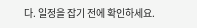다. 일정을 잡기 전에 확인하세요.